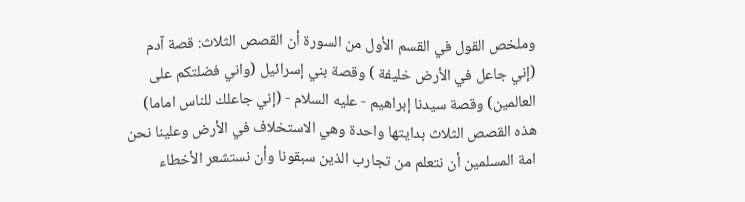وملخص القول في القسم الأول من السورة أن القصص الثلاث: قصة آدم (إني جاعل في الأرض خليفة ) وقصة بني إسرائيل (واني فضلتكم على العالمين) وقصة سيدنا إبراهيم - عليه السلام - (إني جاعلك للناس اماما) هذه القصص الثلاث بدايتها واحدة وهي الاستخلاف في الأرض وعلينا نحن امة المسلمين أن نتعلم من تجارب الذين سبقونا وأن نستشعر الأخطاء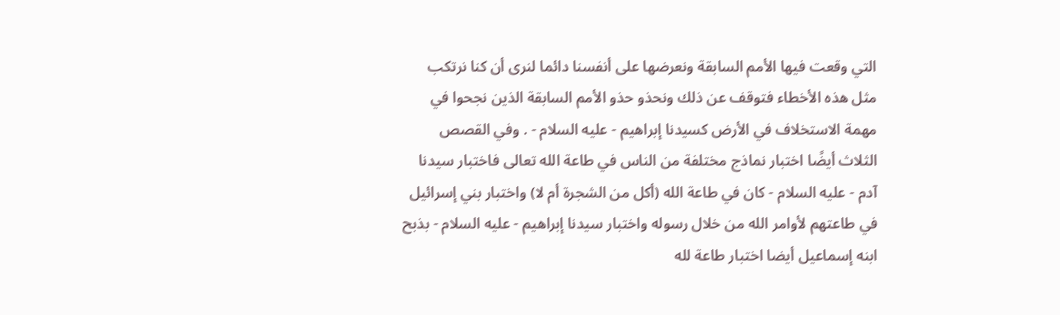التي وقعت فيها الأمم السابقة ونعرضها على أنفسنا دائما لنرى أن كنا نرتكب مثل هذه الأخطاء فتوقف عن ذلك ونحذو حذو الأمم السابقة الذين نجحوا في مهمة الاستخلاف في الأرض كسيدنا إبراهيم - عليه السلام - . وفي القصص الثلاث أيضًا اختبار نماذج مختلفة من الناس في طاعة الله تعالى فاختبار سيدنا آدم - عليه السلام - كان في طاعة الله (أكل من الشجرة أم لا) واختبار بني إسرائيل في طاعتهم لأوامر الله من خلال رسوله واختبار سيدنا إبراهيم - عليه السلام - بذبح ابنه إسماعيل أيضا اختبار طاعة لله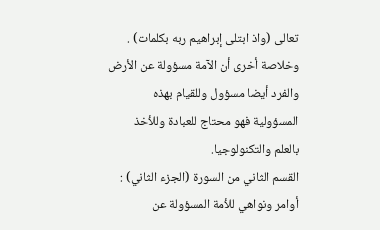تعالى (واذ ابتلى إبراهيم ربه بكلمات) . وخلاصة أخرى أن الآمة مسؤولة عن الأرض والفرد أيضا مسؤول وللقيام بهذه المسؤولية فهو محتاج للعبادة وللأخذ بالعلم والتكنولوجيا.
القسم الثاني من السورة (الجزء الثاني) : أوامر ونواهي للأمة المسؤولة عن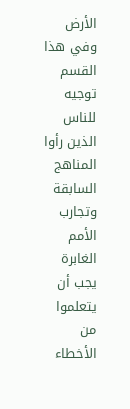الأرض
وفي هذا القسم توجيه للناس الذين رأوا المناهج السابقة وتجارب الأمم الغابرة يجب أن يتعلموا من الأخطاء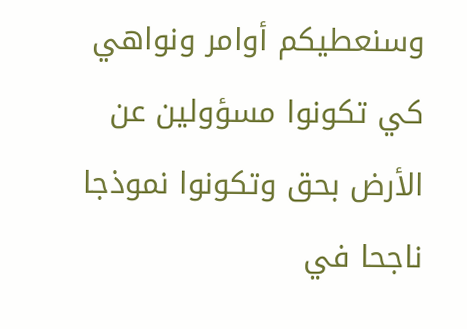وسنعطيكم أوامر ونواهي كي تكونوا مسؤولين عن الأرض بحق وتكونوا نموذجا ناجحا في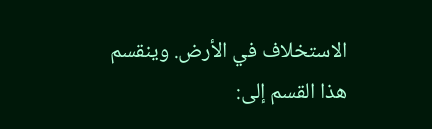الاستخلاف في الأرض. وينقسم هذا القسم إلى: